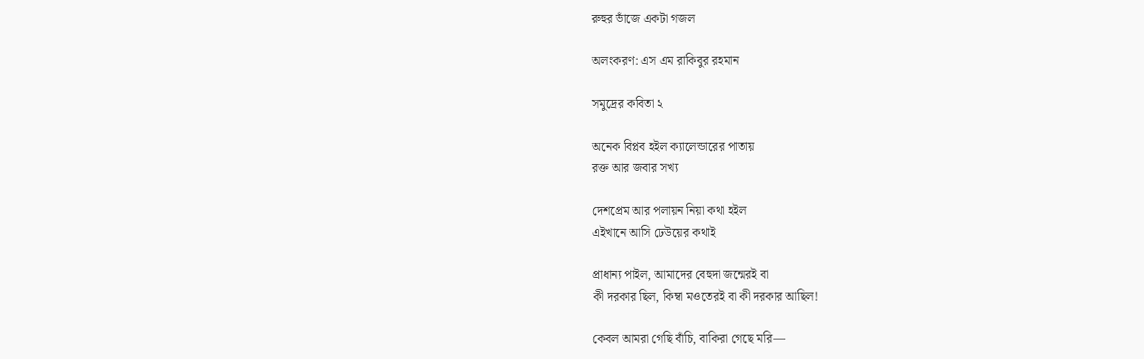রুহুর ভাঁজে একটা গজল

অলংকরণ: এস এম রাকিবুর রহমান

সমুদ্রের কবিতা ২

অনেক বিপ্লব হইল ক্যালেন্ডারের পাতায়
রক্ত আর জবার সখ্য

দেশপ্রেম আর পলায়ন নিয়া কথা হইল
এইখানে আসি ঢেউয়ের কথাই

প্রাধান্য পাইল, আমাদের বেহুদা জন্মেরই বা
কী দরকার ছিল, কিম্বা মওতেরই বা কী দরকার আছিল!

কেবল আমরা গেছি বাঁচি, বাকিরা গেছে মরি—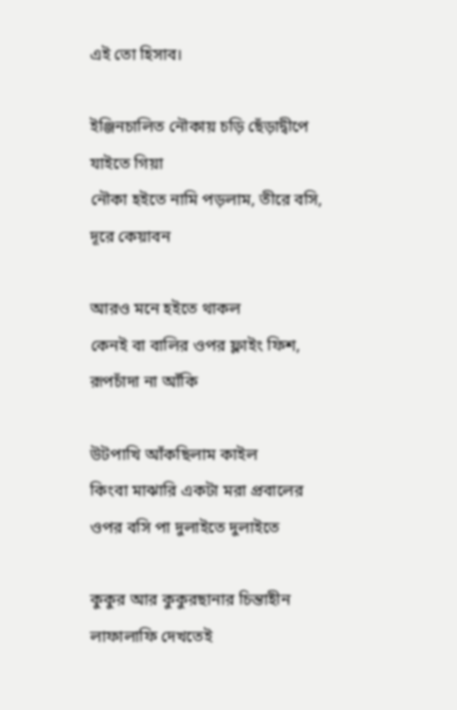এই তো হিসাব।

ইঞ্জিনচালিত নৌকায় চড়ি ছেঁড়াদ্বীপে যাইতে গিয়া
নৌকা হইতে নামি পড়লাম, তীরে বসি, দূরে কেয়াবন

আরও মনে হইতে থাকল
কেনই বা বালির ওপর ফ্লাইং ফিশ, রূপচাঁদা না আঁকি

উটপাখি আঁকছিলাম কাইল
কিংবা মাঝারি একটা মরা প্রবালের ওপর বসি পা দুলাইতে দুলাইতে

কুকুর আর কুকুরছানার চিন্তাহীন লাফালাফি দেখতেই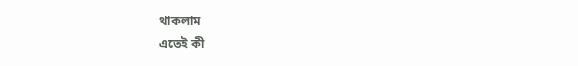থাকলাম
এতেই কী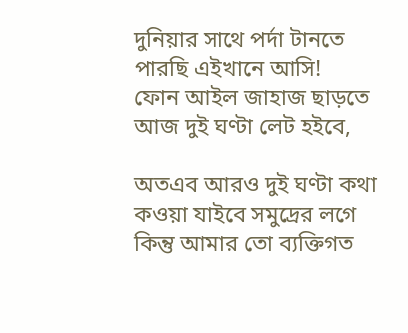দুনিয়ার সাথে পর্দা টানতে পারছি এইখানে আসি!
ফোন আইল জাহাজ ছাড়তে
আজ দুই ঘণ্টা লেট হইবে,

অতএব আরও দুই ঘণ্টা কথা কওয়া যাইবে সমুদ্রের লগে
কিন্তু আমার তো ব্যক্তিগত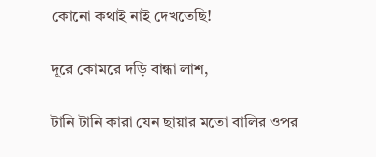কোনো কথাই নাই দেখতেছি!

দূরে কোমরে দড়ি বান্ধা লাশ,

টানি টানি কারা যেন ছায়ার মতো বালির ওপর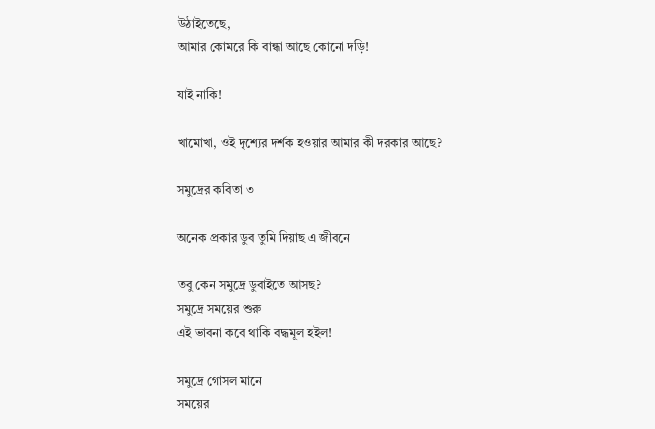উঠাইতেছে,
আমার কোমরে কি বান্ধা আছে কোনো দড়ি!

যাই নাকি!

খামোখা, ওই দৃশ্যের দর্শক হওয়ার আমার কী দরকার আছে?

সমুদ্রের কবিতা ৩

অনেক প্রকার ডুব তুমি দিয়াছ এ জীবনে

তবু কেন সমুদ্রে ডুবাইতে আসছ?
সমুদ্রে সময়ের শুরু
এই ভাবনা কবে থাকি বদ্ধমূল হইল!

সমুদ্রে গোসল মানে
সময়ের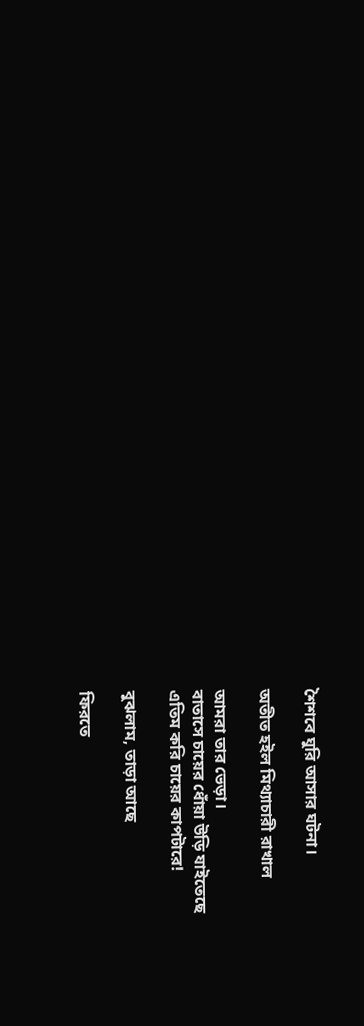শৈশবে ঘুরি আসার ঘটনা।

অতীত হইল মিথ্যাচারী রাখাল

আমরা তার ভেড়া।
বাতাসে চায়ের ধোঁয়া উড়ি যাইতেছে
এতিম করি চায়ের কাপটারে!

বুঝলাম, তাড়া আছে

ফিরতে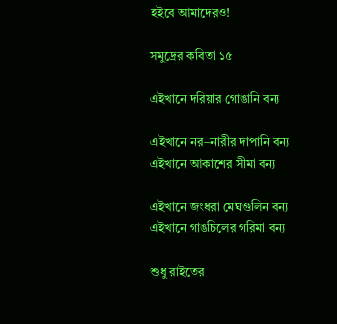হইবে আমাদেরও!

সমুদ্রের কবিতা ১৫

এইখানে দরিয়ার গোঙানি বন্য

এইখানে নর–নারীর দাপানি বন্য
এইখানে আকাশের সীমা বন্য

এইখানে জংধরা মেঘগুলিন বন্য
এইখানে গাঙচিলের গরিমা বন্য

শুধু রাইতের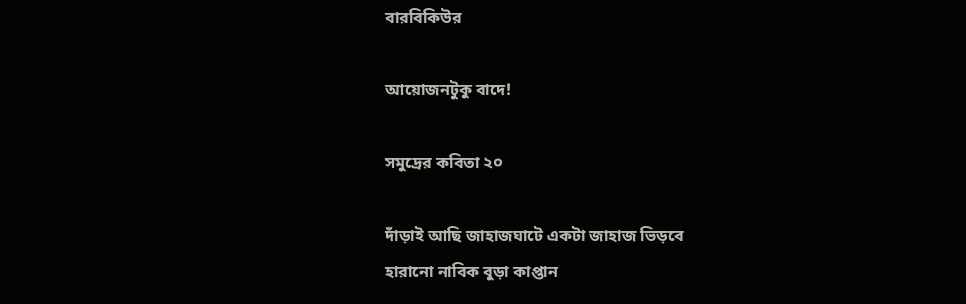বারবিকিউর

আয়োজনটুকু বাদে!

সমুদ্রের কবিতা ২০

দাঁড়াই আছি জাহাজঘাটে একটা জাহাজ ভিড়বে
হারানো নাবিক বুড়া কাপ্তান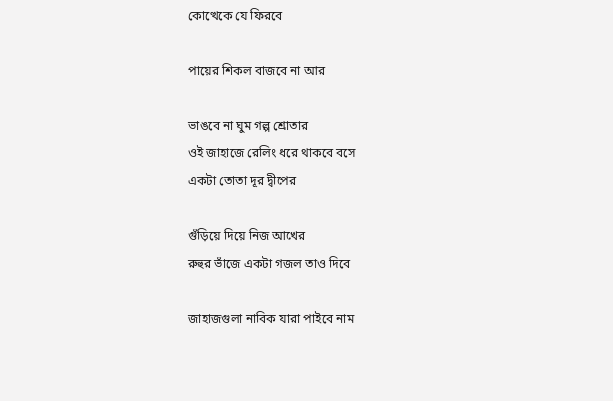কোত্থেকে যে ফিরবে

পায়ের শিকল বাজবে না আর

ভাঙবে না ঘুম গল্প শ্রোতার
ওই জাহাজে রেলিং ধরে থাকবে বসে
একটা তোতা দূর দ্বীপের

গুঁড়িয়ে দিয়ে নিজ আখের
রুহুর ভাঁজে একটা গজল তাও দিবে

জাহাজগুলা নাবিক যারা পাইবে নাম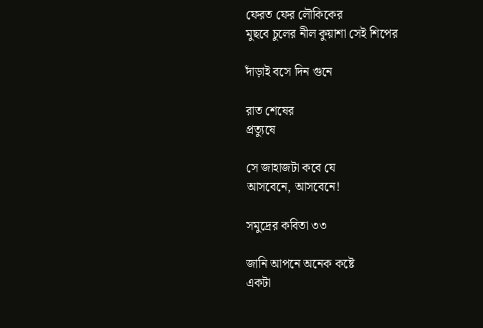ফেরত ফের লৌকিকের
মুছবে চুলের নীল কুয়াশা সেই শিপের

দাঁড়াই বসে দিন গুনে

রাত শেষের
প্রত্যুষে

সে জাহাজটা কবে যে
আসবেনে, আসবেনে!

সমুদ্রের কবিতা ৩৩

জানি আপনে অনেক কষ্টে
একটা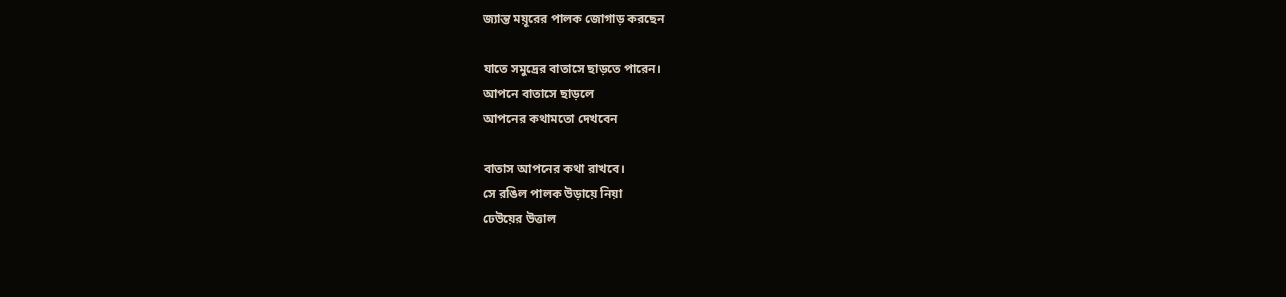জ্যান্ত ময়ূরের পালক জোগাড় করছেন

যাতে সমুদ্রের বাতাসে ছাড়তে পারেন।
আপনে বাতাসে ছাড়লে
আপনের কথামতো দেখবেন

বাতাস আপনের কথা রাখবে।
সে রঙিল পালক উড়ায়ে নিয়া
ঢেউয়ের উত্তাল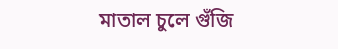মাতাল চুলে গুঁজি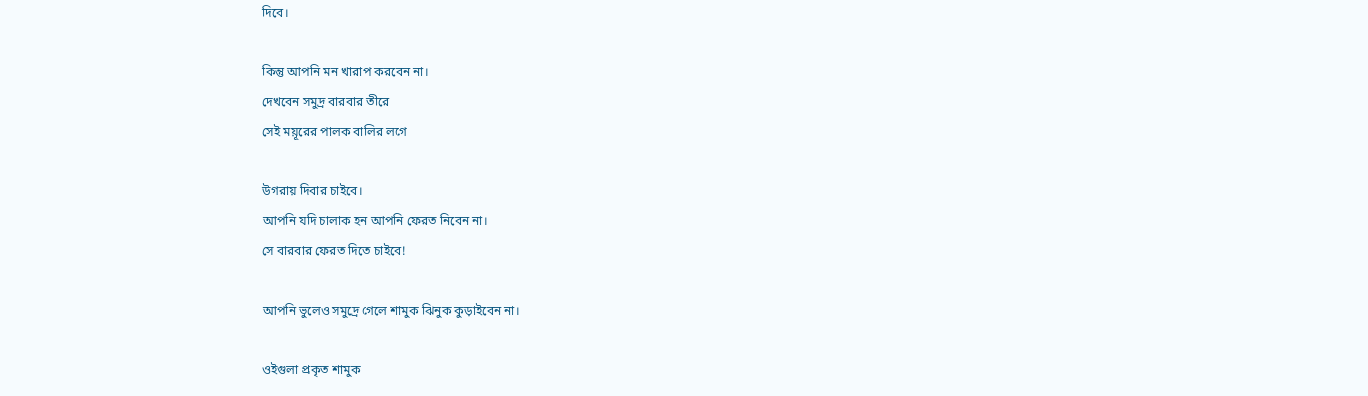দিবে।

কিন্তু আপনি মন খারাপ করবেন না।
দেখবেন সমুদ্র বারবার তীরে
সেই ময়ূরের পালক বালির লগে

উগরায় দিবার চাইবে।
আপনি যদি চালাক হন আপনি ফেরত নিবেন না।
সে বারবার ফেরত দিতে চাইবে!

আপনি ভুলেও সমুদ্রে গেলে শামুক ঝিনুক কুড়াইবেন না।

ওইগুলা প্রকৃত শামুক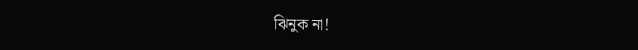ঝিনুক না!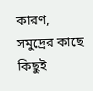কারণ, সমুদ্রের কাছে কিছুই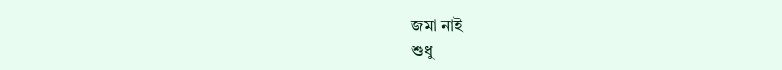জমা নাই
শুধু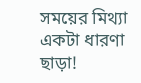সময়ের মিথ্যা একটা ধারণা ছাড়া!